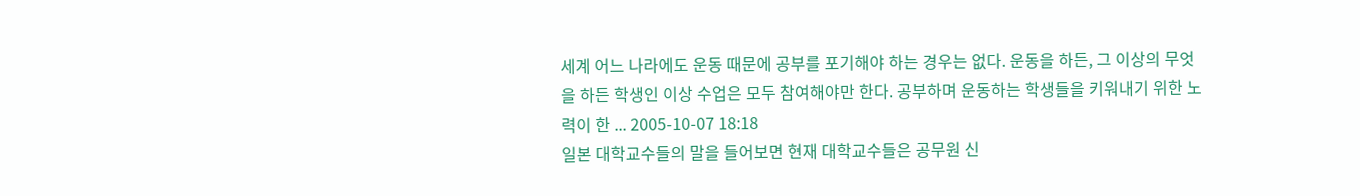세계 어느 나라에도 운동 때문에 공부를 포기해야 하는 경우는 없다. 운동을 하든, 그 이상의 무엇을 하든 학생인 이상 수업은 모두 참여해야만 한다. 공부하며 운동하는 학생들을 키워내기 위한 노력이 한 ... 2005-10-07 18:18
일본 대학교수들의 말을 들어보면 현재 대학교수들은 공무원 신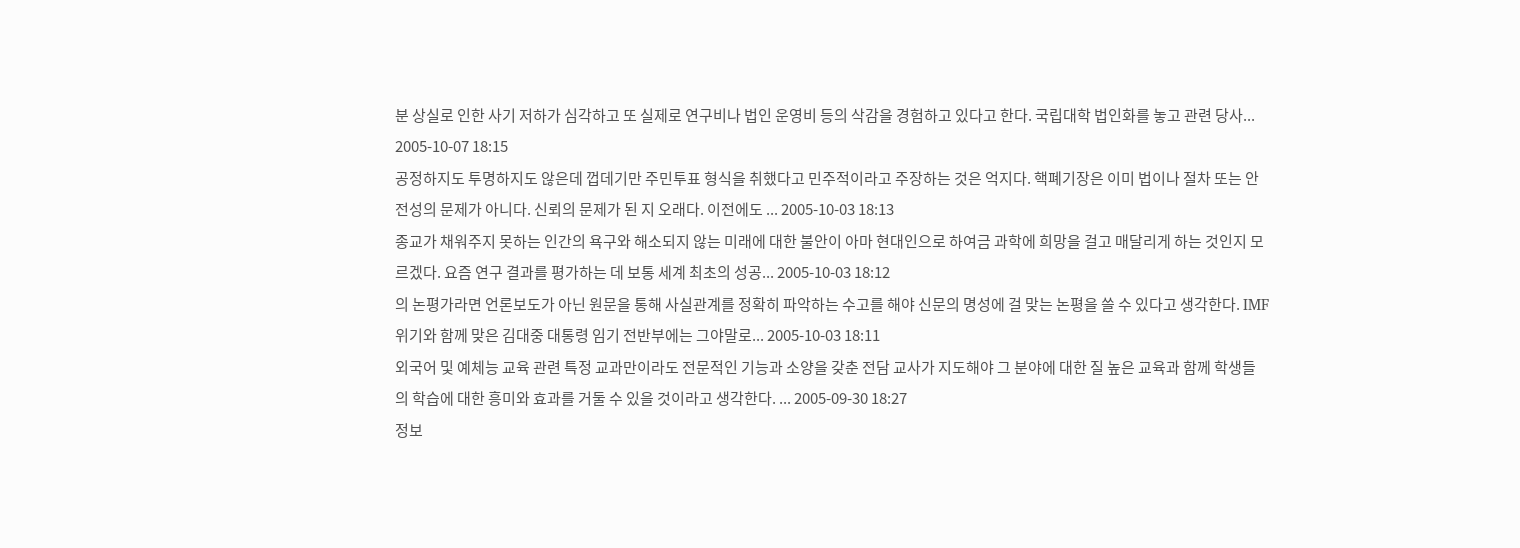분 상실로 인한 사기 저하가 심각하고 또 실제로 연구비나 법인 운영비 등의 삭감을 경험하고 있다고 한다. 국립대학 법인화를 놓고 관련 당사... 2005-10-07 18:15
공정하지도 투명하지도 않은데 껍데기만 주민투표 형식을 취했다고 민주적이라고 주장하는 것은 억지다. 핵폐기장은 이미 법이나 절차 또는 안전성의 문제가 아니다. 신뢰의 문제가 된 지 오래다. 이전에도 ... 2005-10-03 18:13
종교가 채워주지 못하는 인간의 욕구와 해소되지 않는 미래에 대한 불안이 아마 현대인으로 하여금 과학에 희망을 걸고 매달리게 하는 것인지 모르겠다. 요즘 연구 결과를 평가하는 데 보통 세계 최초의 성공... 2005-10-03 18:12
의 논평가라면 언론보도가 아닌 원문을 통해 사실관계를 정확히 파악하는 수고를 해야 신문의 명성에 걸 맞는 논평을 쓸 수 있다고 생각한다. IMF 위기와 함께 맞은 김대중 대통령 임기 전반부에는 그야말로... 2005-10-03 18:11
외국어 및 예체능 교육 관련 특정 교과만이라도 전문적인 기능과 소양을 갖춘 전담 교사가 지도해야 그 분야에 대한 질 높은 교육과 함께 학생들의 학습에 대한 흥미와 효과를 거둘 수 있을 것이라고 생각한다. ... 2005-09-30 18:27
정보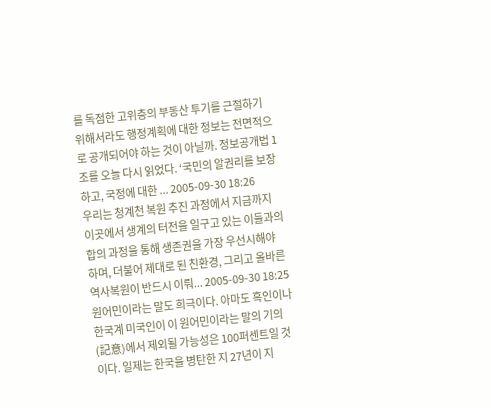를 독점한 고위층의 부동산 투기를 근절하기 위해서라도 행정계획에 대한 정보는 전면적으로 공개되어야 하는 것이 아닐까. 정보공개법 1조를 오늘 다시 읽었다. ‘국민의 알권리를 보장하고, 국정에 대한 ... 2005-09-30 18:26
우리는 청계천 복원 추진 과정에서 지금까지 이곳에서 생계의 터전을 일구고 있는 이들과의 합의 과정을 통해 생존권을 가장 우선시해야 하며, 더불어 제대로 된 친환경, 그리고 올바른 역사복원이 반드시 이뤄... 2005-09-30 18:25
원어민이라는 말도 희극이다. 아마도 흑인이나 한국계 미국인이 이 원어민이라는 말의 기의(記意)에서 제외될 가능성은 100퍼센트일 것이다. 일제는 한국을 병탄한 지 27년이 지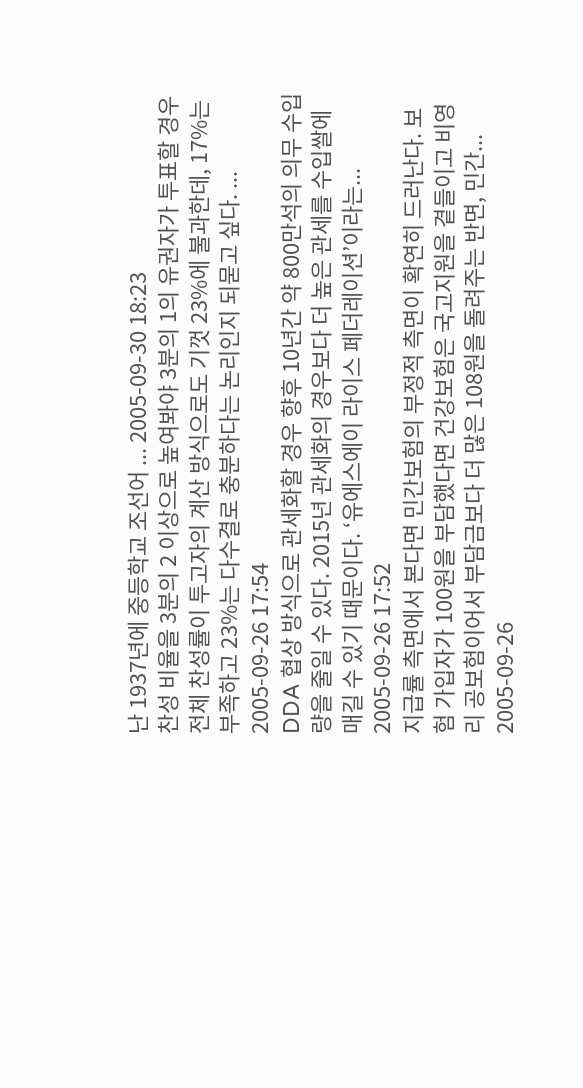난 1937년에 중등학교 조선어 ... 2005-09-30 18:23
찬성 비율을 3분의 2 이상으로 높여봐야 3분의 1의 유권자가 투표할 경우 전체 찬성률이 투고자의 계산 방식으로도 기껏 23%에 불과한데, 17%는 부족하고 23%는 다수결로 충분하다는 논리인지 되묻고 싶다. ... 2005-09-26 17:54
DDA 협상 방식으로 관세화할 경우 향후 10년간 약 800만석의 의무 수입량을 줄일 수 있다. 2015년 관세화의 경우보다 더 높은 관세를 수입쌀에 매길 수 있기 때문이다. ‘유에스에이 라이스 페더레이션’이라는... 2005-09-26 17:52
지급률 측면에서 본다면 민간보험의 부정적 측면이 확연히 드러난다. 보험 가입자가 100원을 부담했다면 건강보험은 국고지원을 곁들이고 비영리 공보험이어서 부담금보다 더 많은 108원을 돌려주는 반면, 민간... 2005-09-26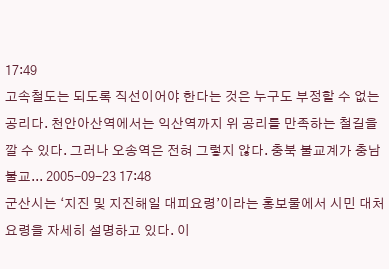17:49
고속철도는 되도록 직선이어야 한다는 것은 누구도 부정할 수 없는 공리다. 천안아산역에서는 익산역까지 위 공리를 만족하는 철길을 깔 수 있다. 그러나 오송역은 전혀 그렇지 않다. 충북 불교계가 충남 불교... 2005-09-23 17:48
군산시는 ‘지진 및 지진해일 대피요령’이라는 홍보물에서 시민 대처 요령을 자세히 설명하고 있다. 이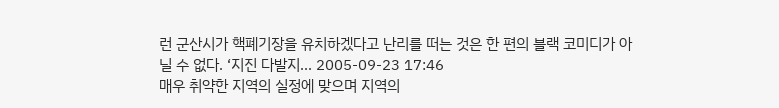런 군산시가 핵폐기장을 유치하겠다고 난리를 떠는 것은 한 편의 블랙 코미디가 아닐 수 없다. ‘지진 다발지... 2005-09-23 17:46
매우 취약한 지역의 실정에 맞으며 지역의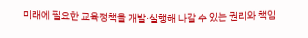미래에 필요한 교육정책을 개발·실행해 나갈 수 있는 권리와 책임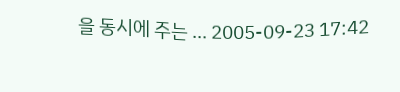을 동시에 주는 ... 2005-09-23 17:42